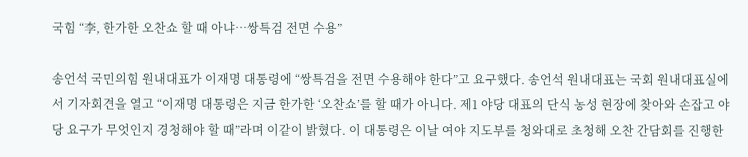국힘 “李, 한가한 오찬쇼 할 때 아냐…쌍특검 전면 수용”

송언석 국민의힘 원내대표가 이재명 대통령에 “쌍특검을 전면 수용해야 한다”고 요구했다. 송언석 원내대표는 국회 원내대표실에서 기자회견을 열고 “이재명 대통령은 지금 한가한 ‘오찬쇼’를 할 때가 아니다. 제1 야당 대표의 단식 농성 현장에 찾아와 손잡고 야당 요구가 무엇인지 경청해야 할 때”라며 이같이 밝혔다. 이 대통령은 이날 여야 지도부를 청와대로 초청해 오찬 간담회를 진행한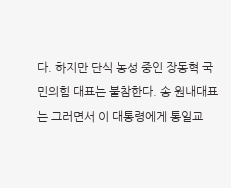다. 하지만 단식 농성 중인 장동혁 국민의힘 대표는 불참한다. 송 원내대표는 그러면서 이 대통령에게 통일교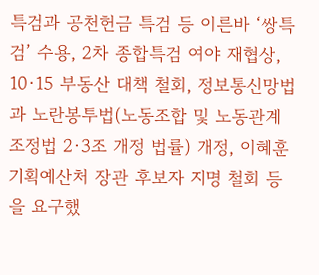특검과 공천헌금 특검 등 이른바 ‘쌍특검’ 수용, 2차 종합특검 여야 재협상, 10·15 부동산 대책 철회, 정보통신망법과 노란봉투법(노동조합 및 노동관계조정법 2·3조 개정 법률) 개정, 이혜훈 기획예산처 장관 후보자 지명 철회 등을 요구했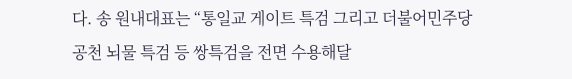다. 송 원내대표는 “통일교 게이트 특검 그리고 더불어민주당 공천 뇌물 특검 등 쌍특검을 전면 수용해달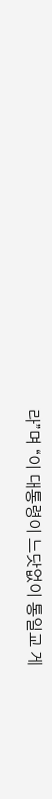라”며 “이 대통령이 느닷없이 통일교 게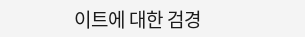이트에 대한 검경